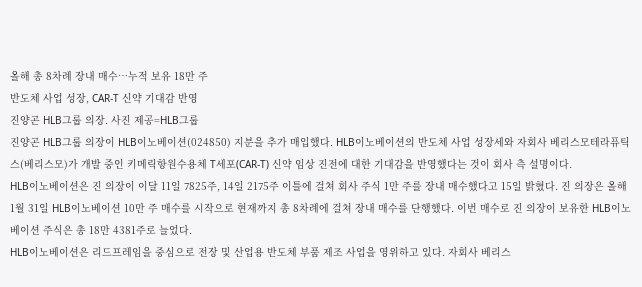올해 총 8차례 장내 매수…누적 보유 18만 주
반도체 사업 성장, CAR-T 신약 기대감 반영
진양곤 HLB그룹 의장. 사진 제공=HLB그룹
진양곤 HLB그룹 의장이 HLB이노베이션(024850) 지분을 추가 매입했다. HLB이노베이션의 반도체 사업 성장세와 자회사 베리스모테라퓨틱스(베리스모)가 개발 중인 키메릭항원수용체 T세포(CAR-T) 신약 임상 진전에 대한 기대감을 반영했다는 것이 회사 측 설명이다.
HLB이노베이션은 진 의장이 이달 11일 7825주, 14일 2175주 이틀에 걸쳐 회사 주식 1만 주를 장내 매수했다고 15일 밝혔다. 진 의장은 올해 1월 31일 HLB이노베이션 10만 주 매수를 시작으로 현재까지 총 8차례에 걸쳐 장내 매수를 단행했다. 이번 매수로 진 의장이 보유한 HLB이노베이션 주식은 총 18만 4381주로 늘었다.
HLB이노베이션은 리드프레임을 중심으로 전장 및 산업용 반도체 부품 제조 사업을 영위하고 있다. 자회사 베리스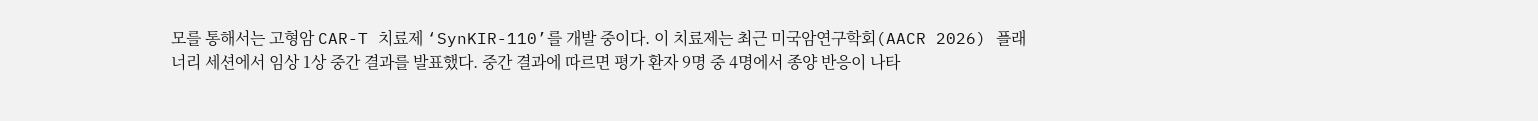모를 통해서는 고형암 CAR-T 치료제 ‘SynKIR-110’를 개발 중이다. 이 치료제는 최근 미국암연구학회(AACR 2026) 플래너리 세션에서 임상 1상 중간 결과를 발표했다. 중간 결과에 따르면 평가 환자 9명 중 4명에서 종양 반응이 나타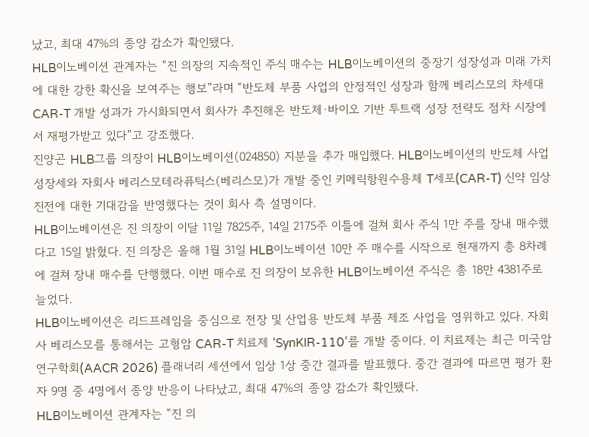났고, 최대 47%의 종양 감소가 확인됐다.
HLB이노베이션 관계자는 “진 의장의 지속적인 주식 매수는 HLB이노베이션의 중장기 성장성과 미래 가치에 대한 강한 확신을 보여주는 행보”라며 “반도체 부품 사업의 안정적인 성장과 함께 베리스모의 차세대 CAR-T 개발 성과가 가시화되면서 회사가 추진해온 반도체·바이오 기반 투트랙 성장 전략도 점차 시장에서 재평가받고 있다”고 강조했다.
진양곤 HLB그룹 의장이 HLB이노베이션(024850) 지분을 추가 매입했다. HLB이노베이션의 반도체 사업 성장세와 자회사 베리스모테라퓨틱스(베리스모)가 개발 중인 키메릭항원수용체 T세포(CAR-T) 신약 임상 진전에 대한 기대감을 반영했다는 것이 회사 측 설명이다.
HLB이노베이션은 진 의장이 이달 11일 7825주, 14일 2175주 이틀에 걸쳐 회사 주식 1만 주를 장내 매수했다고 15일 밝혔다. 진 의장은 올해 1월 31일 HLB이노베이션 10만 주 매수를 시작으로 현재까지 총 8차례에 걸쳐 장내 매수를 단행했다. 이번 매수로 진 의장이 보유한 HLB이노베이션 주식은 총 18만 4381주로 늘었다.
HLB이노베이션은 리드프레임을 중심으로 전장 및 산업용 반도체 부품 제조 사업을 영위하고 있다. 자회사 베리스모를 통해서는 고형암 CAR-T 치료제 ‘SynKIR-110’를 개발 중이다. 이 치료제는 최근 미국암연구학회(AACR 2026) 플래너리 세션에서 임상 1상 중간 결과를 발표했다. 중간 결과에 따르면 평가 환자 9명 중 4명에서 종양 반응이 나타났고, 최대 47%의 종양 감소가 확인됐다.
HLB이노베이션 관계자는 “진 의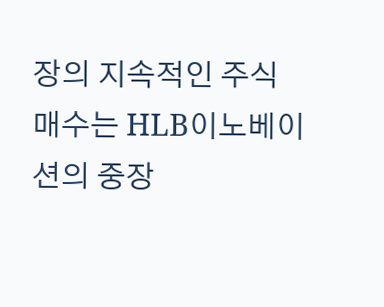장의 지속적인 주식 매수는 HLB이노베이션의 중장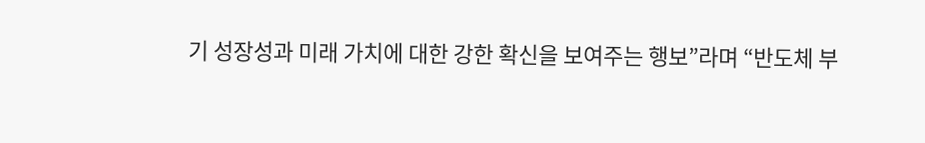기 성장성과 미래 가치에 대한 강한 확신을 보여주는 행보”라며 “반도체 부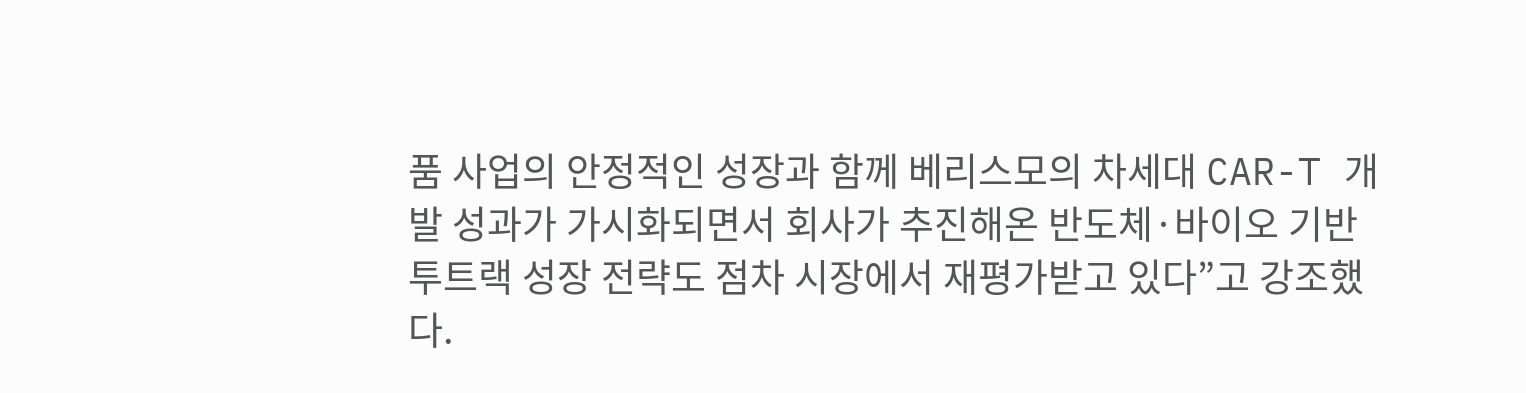품 사업의 안정적인 성장과 함께 베리스모의 차세대 CAR-T 개발 성과가 가시화되면서 회사가 추진해온 반도체·바이오 기반 투트랙 성장 전략도 점차 시장에서 재평가받고 있다”고 강조했다.